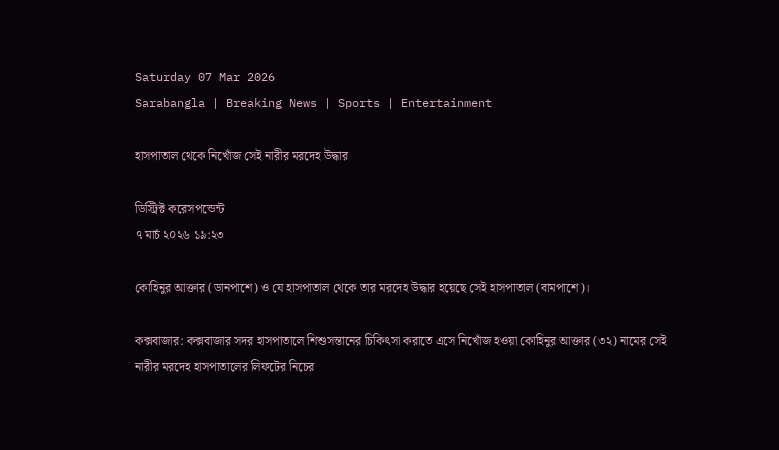Saturday 07 Mar 2026
Sarabangla | Breaking News | Sports | Entertainment

হাসপাতাল থেকে নিখোঁজ সেই নারীর মরদেহ উদ্ধার

ডিস্ট্রিক্ট করেসপন্ডেন্ট
৭ মার্চ ২০২৬ ১৯:২৩

কোহিনুর আক্তার (ডানপাশে) ও যে হাসপাতাল থেকে তার মরদেহ উদ্ধার হয়েছে সেই হাসপাতাল (বামপাশে)।

কক্সবাজার: কক্সবাজার সদর হাসপাতালে শিশুসন্তানের চিকিৎসা করাতে এসে নিখোঁজ হওয়া কোহিনুর আক্তার (৩২) নামের সেই নারীর মরদেহ হাসপাতালের লিফটের নিচের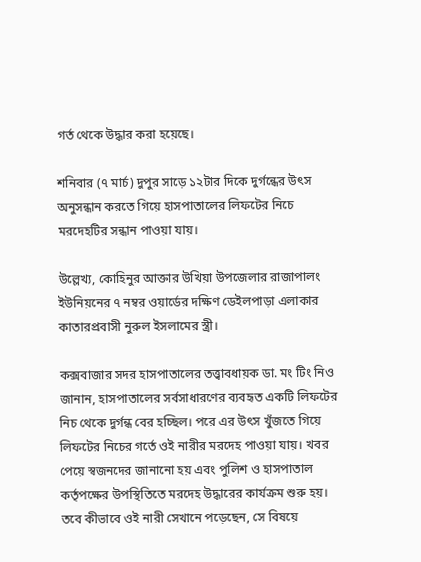গর্ত থেকে উদ্ধার করা হয়েছে।

শনিবার (৭ মার্চ) দুপুর সাড়ে ১২টার দিকে দুর্গন্ধের উৎস অনুসন্ধান করতে গিয়ে হাসপাতালের লিফটের নিচে মরদেহটির সন্ধান পাওয়া যায়।

উল্লেখ্য, কোহিনুর আক্তার উখিয়া উপজেলার রাজাপালং ইউনিয়নের ৭ নম্বর ওয়ার্ডের দক্ষিণ ডেইলপাড়া এলাকার কাতারপ্রবাসী নুরুল ইসলামের স্ত্রী।

কক্সবাজার সদর হাসপাতালের তত্ত্বাবধায়ক ডা. মং টিং নিও জানান, হাসপাতালের সর্বসাধারণের ব্যবহৃত একটি লিফটের নিচ থেকে দুর্গন্ধ বের হচ্ছিল। পরে এর উৎস খুঁজতে গিয়ে লিফটের নিচের গর্তে ওই নারীর মরদেহ পাওয়া যায়। খবর পেয়ে স্বজনদের জানানো হয় এবং পুলিশ ও হাসপাতাল কর্তৃপক্ষের উপস্থিতিতে মরদেহ উদ্ধারের কার্যক্রম শুরু হয়। তবে কীভাবে ওই নারী সেখানে পড়েছেন, সে বিষয়ে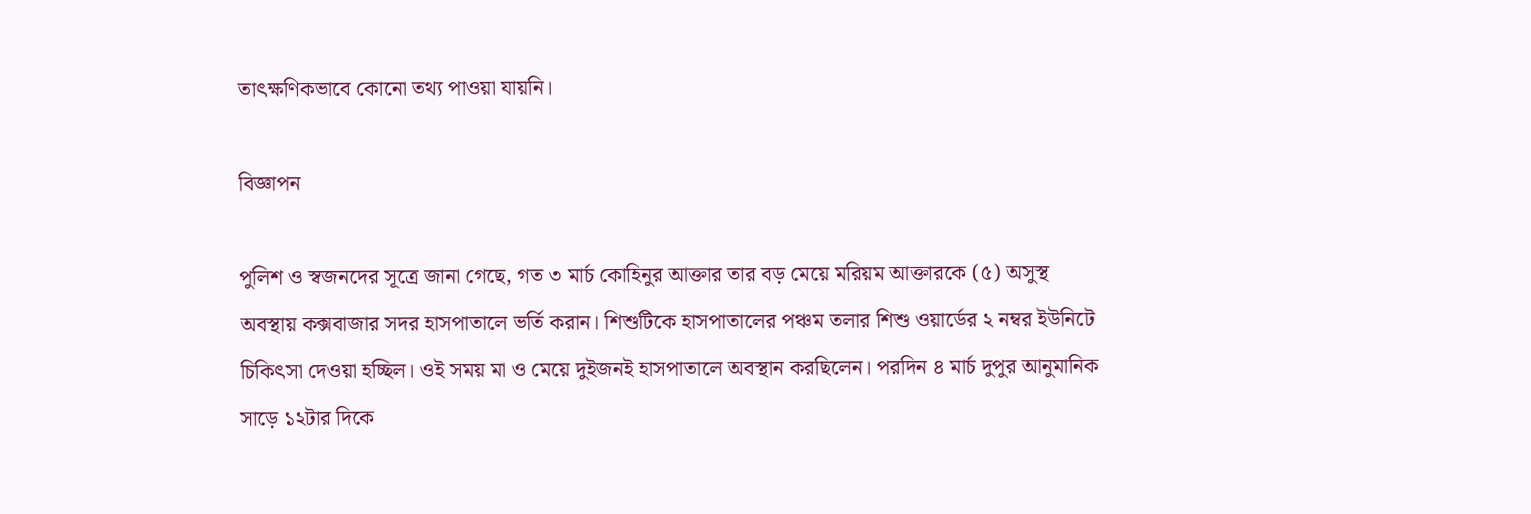তাৎক্ষণিকভাবে কোনো তথ্য পাওয়া যায়নি।

বিজ্ঞাপন

পুলিশ ও স্বজনদের সূত্রে জানা গেছে, গত ৩ মার্চ কোহিনুর আক্তার তার বড় মেয়ে মরিয়ম আক্তারকে (৫) অসুস্থ অবস্থায় কক্সবাজার সদর হাসপাতালে ভর্তি করান। শিশুটিকে হাসপাতালের পঞ্চম তলার শিশু ওয়ার্ডের ২ নম্বর ইউনিটে চিকিৎসা দেওয়া হচ্ছিল। ওই সময় মা ও মেয়ে দুইজনই হাসপাতালে অবস্থান করছিলেন। পরদিন ৪ মার্চ দুপুর আনুমানিক সাড়ে ১২টার দিকে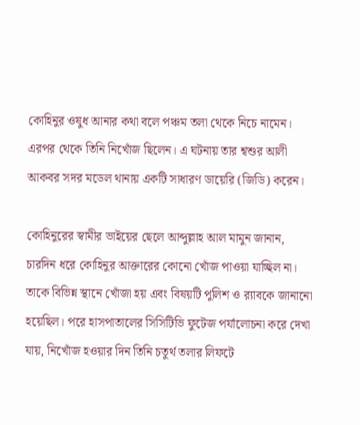কোহিনুর ওষুধ আনার কথা বলে পঞ্চম তলা থেকে নিচে নামেন। এরপর থেকে তিনি নিখোঁজ ছিলেন। এ ঘটনায় তার শ্বশুর আলী আকবর সদর মডেল থানায় একটি সাধারণ ডায়েরি (জিডি) করেন।

কোহিনুরের স্বামীর ভাইয়ের ছেলে আব্দুল্লাহ আল মামুন জানান, চারদিন ধরে কোহিনুর আক্তারের কোনো খোঁজ পাওয়া যাচ্ছিল না। তাকে বিভিন্ন স্থানে খোঁজা হয় এবং বিষয়টি পুলিশ ও র‍্যাবকে জানানো হয়েছিল। পরে হাসপাতালের সিসিটিভি ফুটেজ পর্যালোচনা করে দেখা যায়, নিখোঁজ হওয়ার দিন তিনি চতুর্থ তলার লিফটে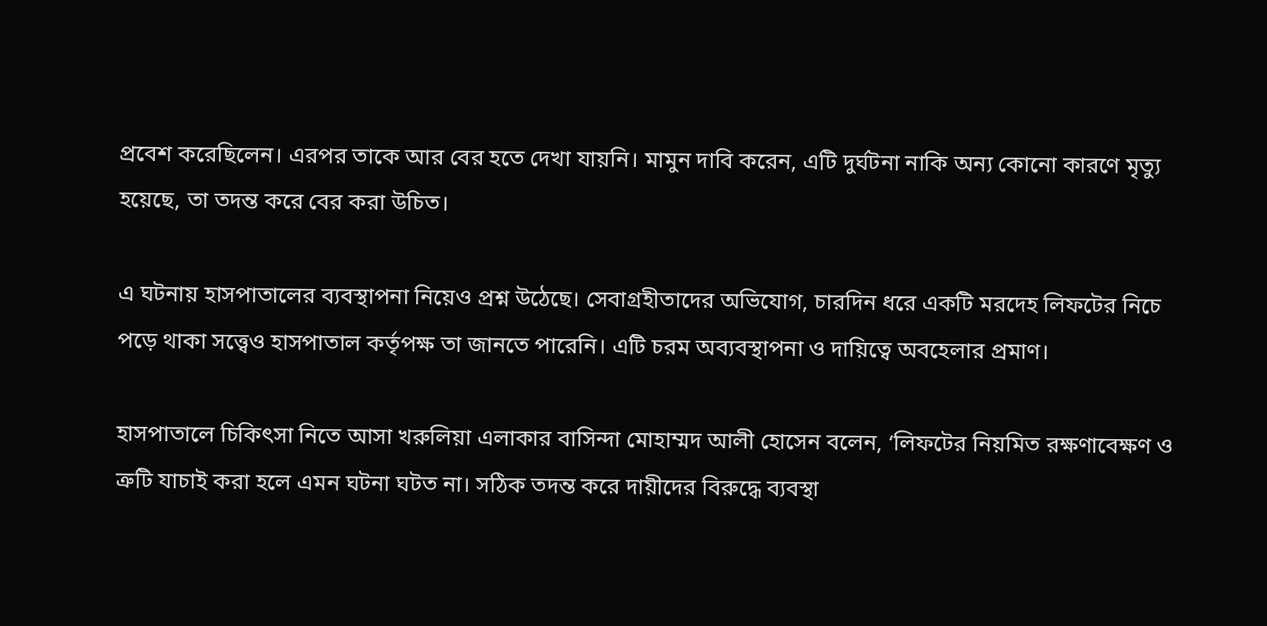প্রবেশ করেছিলেন। এরপর তাকে আর বের হতে দেখা যায়নি। মামুন দাবি করেন, এটি দুর্ঘটনা নাকি অন্য কোনো কারণে মৃত্যু হয়েছে, তা তদন্ত করে বের করা উচিত।

এ ঘটনায় হাসপাতালের ব্যবস্থাপনা নিয়েও প্রশ্ন উঠেছে। সেবাগ্রহীতাদের অভিযোগ, চারদিন ধরে একটি মরদেহ লিফটের নিচে পড়ে থাকা সত্ত্বেও হাসপাতাল কর্তৃপক্ষ তা জানতে পারেনি। এটি চরম অব্যবস্থাপনা ও দায়িত্বে অবহেলার প্রমাণ।

হাসপাতালে চিকিৎসা নিতে আসা খরুলিয়া এলাকার বাসিন্দা মোহাম্মদ আলী হোসেন বলেন, ‘লিফটের নিয়মিত রক্ষণাবেক্ষণ ও ত্রুটি যাচাই করা হলে এমন ঘটনা ঘটত না। সঠিক তদন্ত করে দায়ীদের বিরুদ্ধে ব্যবস্থা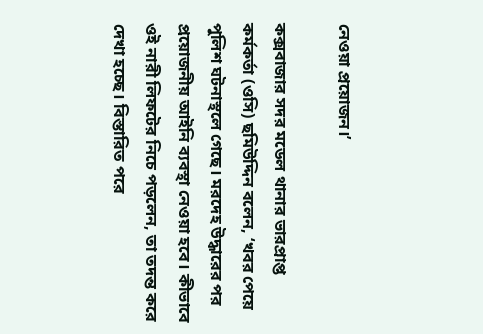নেওয়া প্রয়োজন।’

কক্সবাজার সদর মডেল থানার ভারপ্রাপ্ত কর্মকর্তা (ওসি) ছমিউদ্দিন বলেন, ‘খবর পেয়ে পুলিশ ঘটনাস্থলে গেছে। মরদেহ উদ্ধারের পর প্রয়োজনীয় আইনি ব্যবস্থা নেওয়া হবে। কীভাবে ওই নারী লিফটের নিচে পড়লেন, তা তদন্ত করে দেখা হচ্ছে। বিস্তারিত পরে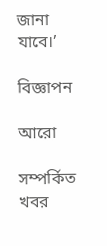জানা যাবে।’

বিজ্ঞাপন

আরো

সম্পর্কিত খবর